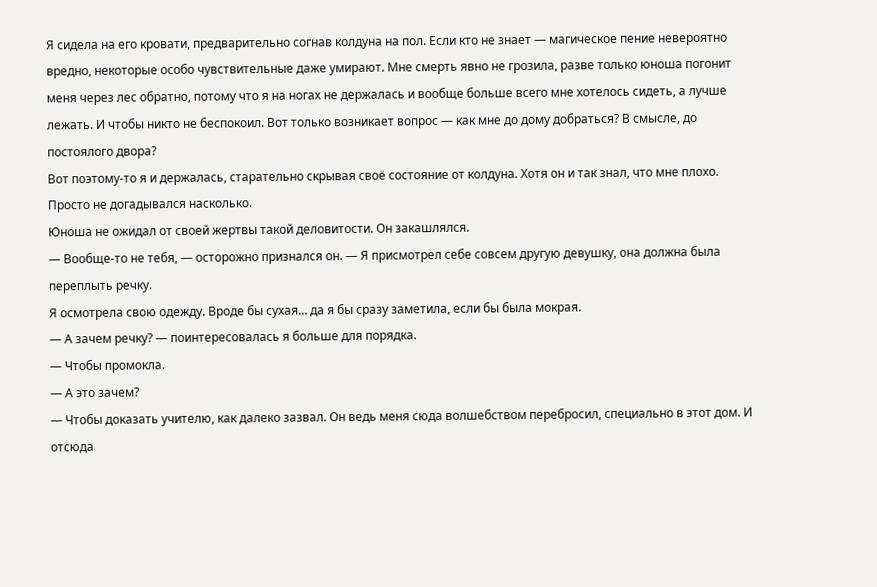Я сидела на его кровати, предварительно согнав колдуна на пол. Если кто не знает — магическое пение невероятно вредно, некоторые особо чувствительные даже умирают. Мне смерть явно не грозила, разве только юноша погонит меня через лес обратно, потому что я на ногах не держалась и вообще больше всего мне хотелось сидеть, а лучше лежать. И чтобы никто не беспокоил. Вот только возникает вопрос — как мне до дому добраться? В смысле, до постоялого двора?
Вот поэтому-то я и держалась, старательно скрывая своё состояние от колдуна. Хотя он и так знал, что мне плохо. Просто не догадывался насколько.
Юноша не ожидал от своей жертвы такой деловитости. Он закашлялся.
— Вообще-то не тебя, — осторожно признался он. — Я присмотрел себе совсем другую девушку, она должна была переплыть речку.
Я осмотрела свою одежду. Вроде бы сухая… да я бы сразу заметила, если бы была мокрая.
— А зачем речку? — поинтересовалась я больше для порядка.
— Чтобы промокла.
— А это зачем?
— Чтобы доказать учителю, как далеко зазвал. Он ведь меня сюда волшебством перебросил, специально в этот дом. И отсюда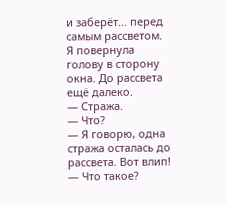и заберёт… перед самым рассветом.
Я повернула голову в сторону окна. До рассвета ещё далеко.
— Стража.
— Что?
— Я говорю, одна стража осталась до рассвета. Вот влип!
— Что такое?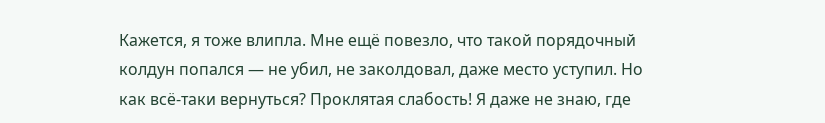Кажется, я тоже влипла. Мне ещё повезло, что такой порядочный колдун попался — не убил, не заколдовал, даже место уступил. Но как всё-таки вернуться? Проклятая слабость! Я даже не знаю, где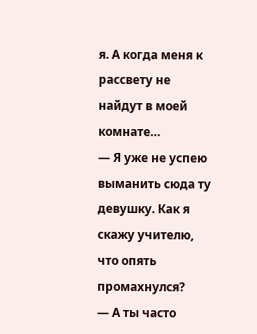я. А когда меня к рассвету не найдут в моей комнате…
— Я уже не успею выманить сюда ту девушку. Как я скажу учителю, что опять промахнулся?
— А ты часто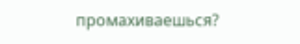промахиваешься?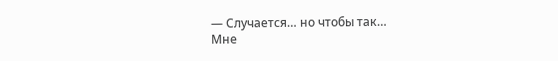— Случается… но чтобы так…
Мне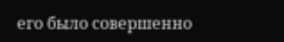его было совершенно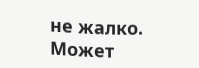не жалко. Может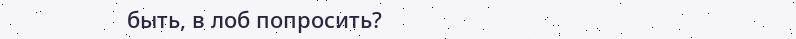быть, в лоб попросить?